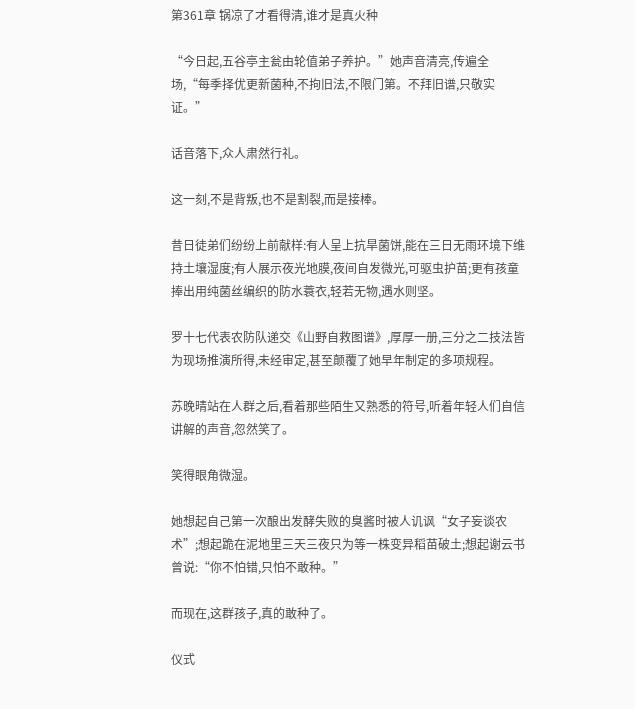第361章 锅凉了才看得清,谁才是真火种

“今日起,五谷亭主瓮由轮值弟子养护。”她声音清亮,传遍全场,“每季择优更新菌种,不拘旧法,不限门第。不拜旧谱,只敬实证。”

话音落下,众人肃然行礼。

这一刻,不是背叛,也不是割裂,而是接棒。

昔日徒弟们纷纷上前献样:有人呈上抗旱菌饼,能在三日无雨环境下维持土壤湿度;有人展示夜光地膜,夜间自发微光,可驱虫护苗;更有孩童捧出用纯菌丝编织的防水蓑衣,轻若无物,遇水则坚。

罗十七代表农防队递交《山野自救图谱》,厚厚一册,三分之二技法皆为现场推演所得,未经审定,甚至颠覆了她早年制定的多项规程。

苏晚晴站在人群之后,看着那些陌生又熟悉的符号,听着年轻人们自信讲解的声音,忽然笑了。

笑得眼角微湿。

她想起自己第一次酿出发酵失败的臭酱时被人讥讽“女子妄谈农术”;想起跪在泥地里三天三夜只为等一株变异稻苗破土;想起谢云书曾说:“你不怕错,只怕不敢种。”

而现在,这群孩子,真的敢种了。

仪式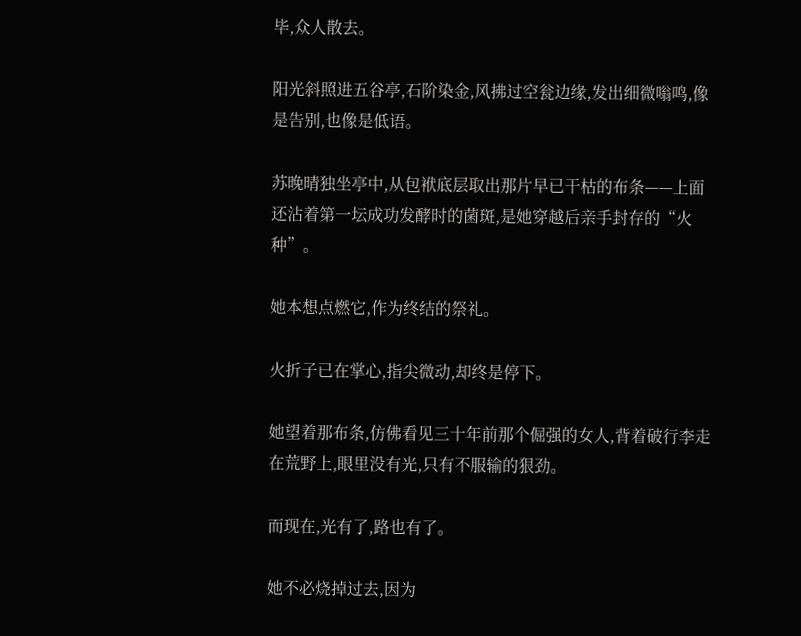毕,众人散去。

阳光斜照进五谷亭,石阶染金,风拂过空瓮边缘,发出细微嗡鸣,像是告别,也像是低语。

苏晚晴独坐亭中,从包袱底层取出那片早已干枯的布条——上面还沾着第一坛成功发酵时的菌斑,是她穿越后亲手封存的“火种”。

她本想点燃它,作为终结的祭礼。

火折子已在掌心,指尖微动,却终是停下。

她望着那布条,仿佛看见三十年前那个倔强的女人,背着破行李走在荒野上,眼里没有光,只有不服输的狠劲。

而现在,光有了,路也有了。

她不必烧掉过去,因为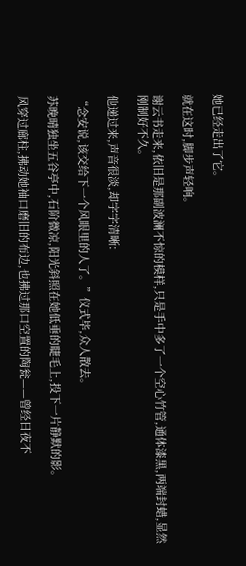她已经走出了它。

就在这时,脚步声轻响。

谢云书走来,依旧是那副波澜不惊的模样,只是手中多了一个空心竹管,通体漆黑,两端封蜡,显然刚制好不久。

他递过来,声音很淡,却字字清晰:

“念安说,该交给下一个风眼里的人了。”仪式毕,众人散去。

苏晚晴独坐五谷亭中,石阶微凉,阳光斜照在她低垂的睫毛上,投下一片静默的影。

风穿过廊柱,拂动她袖口磨旧的布边,也拂过那口空置的陶瓮——曾经日夜不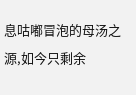息咕嘟冒泡的母汤之源,如今只剩余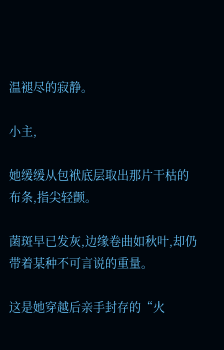温褪尽的寂静。

小主,

她缓缓从包袱底层取出那片干枯的布条,指尖轻颤。

菌斑早已发灰,边缘卷曲如秋叶,却仍带着某种不可言说的重量。

这是她穿越后亲手封存的“火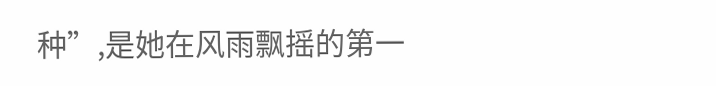种”,是她在风雨飘摇的第一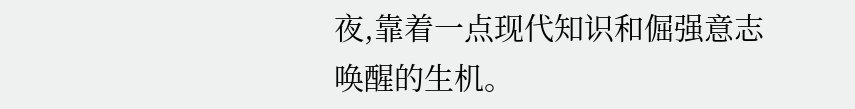夜,靠着一点现代知识和倔强意志唤醒的生机。